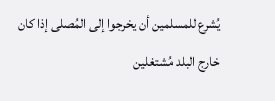يُشرع للمسلمين أن يخرجوا إلى المُصلى إذا كان خارج البلد مُشتغلين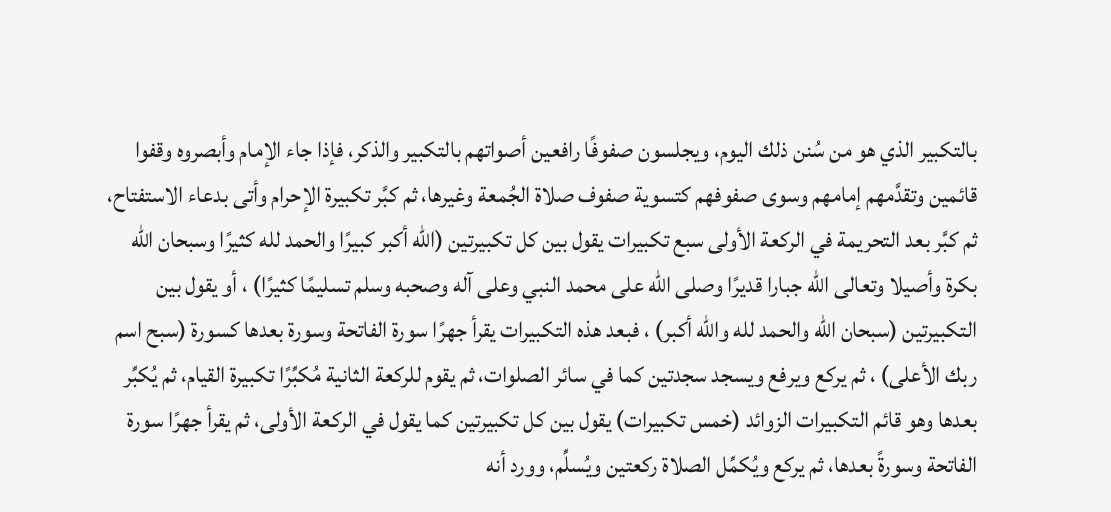بالتكبير الذي هو من سُنن ذلك اليوم، ويجلسون صفوفًا رافعين أصواتهم بالتكبير والذكر، فإذا جاء الإمام وأبصروه وقفوا قائمين وتقدَّمهم إمامهم وسوى صفوفهم كتسوية صفوف صلاة الجُمعة وغيرها، ثم كبَّر تكبيرة الإحرام وأتى بدعاء الاستفتاح، ثم كبَّر بعد التحريمة في الركعة الأولى سبع تكبيرات يقول بين كل تكبيرتين (الله أكبر كبيرًا والحمد لله كثيرًا وسبحان الله بكرة وأصيلا وتعالى الله جبارا قديرًا وصلى الله على محمد النبي وعلى آله وصحبه وسلم تسليمًا كثيرًا) ، أو يقول بين التكبيرتين (سبحان الله والحمد لله والله أكبر) ، فبعد هذه التكبيرات يقرأ جهرًا سورة الفاتحة وسورة بعدها كسورة (سبح اسم ربك الأعلى) ، ثم يركع ويرفع ويسجد سجدتين كما في سائر الصلوات، ثم يقوم للركعة الثانية مُكبِّرًا تكبيرة القيام، ثم يُكبِّر بعدها وهو قائم التكبيرات الزوائد (خمس تكبيرات) يقول بين كل تكبيرتين كما يقول في الركعة الأولى، ثم يقرأ جهرًا سورة الفاتحة وسورةً بعدها، ثم يركع ويُكمِّل الصلاة ركعتين ويُسلِّم، وورد أنه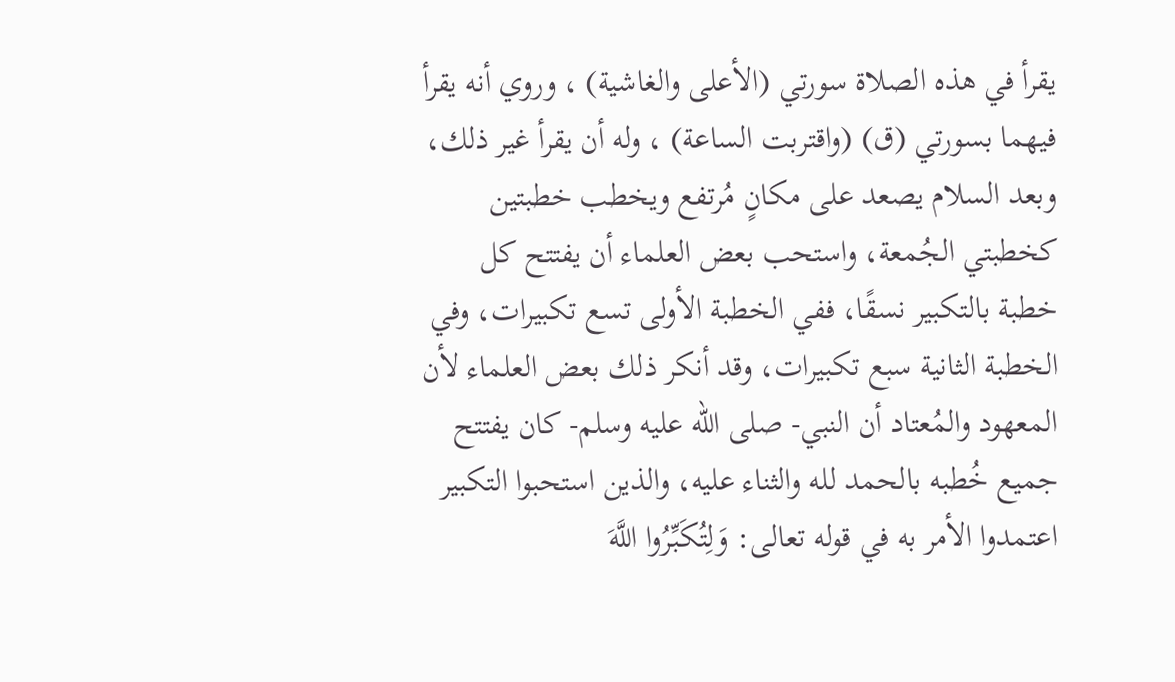يقرأ في هذه الصلاة سورتي (الأعلى والغاشية) ، وروي أنه يقرأ فيهما بسورتي (ق) (واقتربت الساعة) ، وله أن يقرأ غير ذلك، وبعد السلام يصعد على مكانٍ مُرتفع ويخطب خطبتين كخطبتي الجُمعة، واستحب بعض العلماء أن يفتتح كل خطبة بالتكبير نسقًا، ففي الخطبة الأولى تسع تكبيرات، وفي الخطبة الثانية سبع تكبيرات، وقد أنكر ذلك بعض العلماء لأن المعهود والمُعتاد أن النبي- صلى الله عليه وسلم- كان يفتتح جميع خُطبه بالحمد لله والثناء عليه، والذين استحبوا التكبير اعتمدوا الأمر به في قوله تعالى: وَلِتُكَبِّرُوا اللَّهَ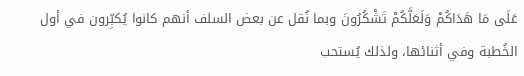عَلَى مَا هَدَاكُمْ وَلَعَلَّكُمْ تَشْكُرُونَ وبما نُقل عن بعض السلف أنهم كانوا يُكبِّرون في أول الخُطبة وفي أثنائها، ولذلك يُستحب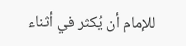للإمام أن يُكثر في أثناء